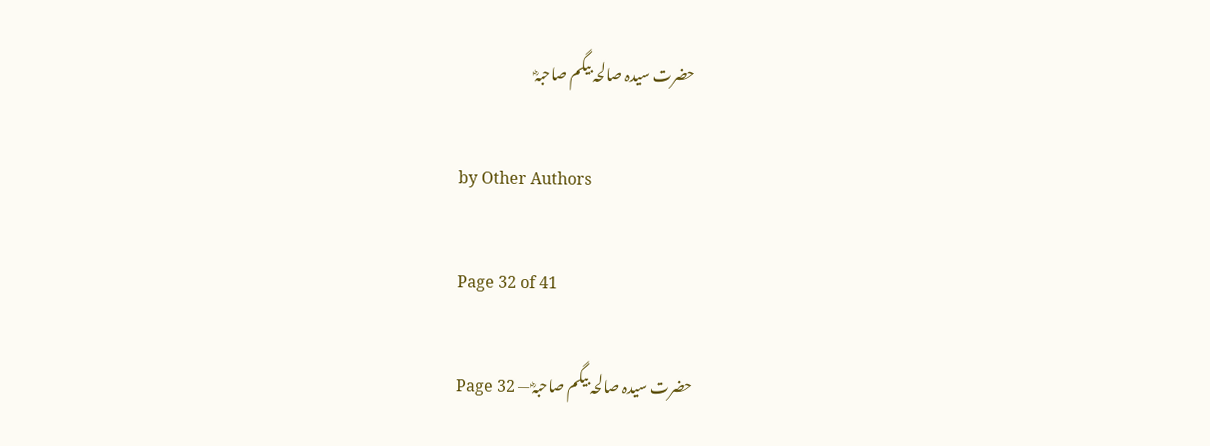حضرت سیدہ صالحہ بیگم صاحبہؓ

by Other Authors

Page 32 of 41

حضرت سیدہ صالحہ بیگم صاحبہؓ — Page 32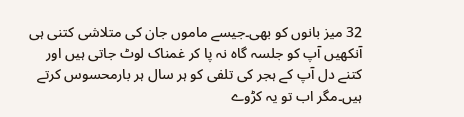32 میز بانوں کو بھی۔جیسے ماموں جان کی متلاشی کتنی ہی آنکھیں آپ کو جلسہ گاہ نہ پا کر غمناک لوٹ جاتی ہیں اور کتنے دل آپ کے ہجر کی تلفی کو ہر سال ہر بارمحسوس کرتے ہیں۔مگر اب تو یہ کڑوے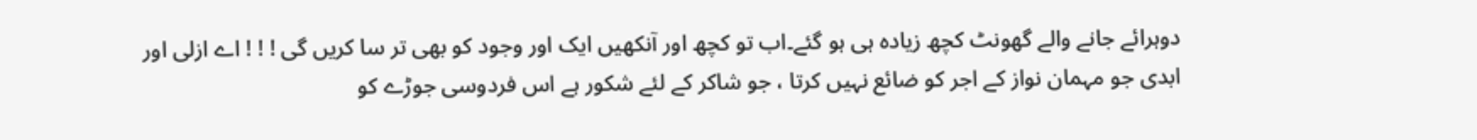دوہرائے جانے والے گھونٹ کچھ زیادہ ہی ہو گئے۔اب تو کچھ اور آنکھیں ایک اور وجود کو بھی تر سا کریں گی ! ! ! اے ازلی اور ابدی جو مہمان نواز کے اجر کو ضائع نہیں کرتا ، جو شاکر کے لئے شکور ہے اس فردوسی جوڑے کو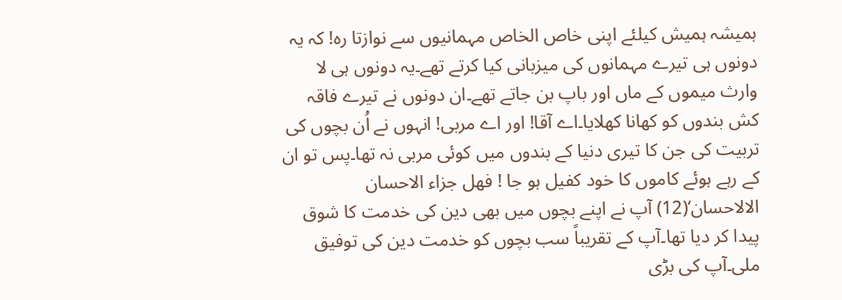ہمیشہ ہمیش کیلئے اپنی خاص الخاص مہمانیوں سے نوازتا رہ! کہ یہ دونوں ہی تیرے مہمانوں کی میزبانی کیا کرتے تھے۔یہ دونوں ہی لا وارث میموں کے ماں اور باپ بن جاتے تھے۔ان دونوں نے تیرے فاقہ کش بندوں کو کھانا کھلایا۔اے آقا! اور اے مربی! انہوں نے اُن بچوں کی تربیت کی جن کا تیری دنیا کے بندوں میں کوئی مربی نہ تھا۔پس تو ان کے رہے ہوئے کاموں کا خود کفیل ہو جا ! فهل جزاء الاحسان الالاحسان‘(12) آپ نے اپنے بچوں میں بھی دین کی خدمت کا شوق پیدا کر دیا تھا۔آپ کے تقریباً سب بچوں کو خدمت دین کی توفیق ملی۔آپ کی بڑی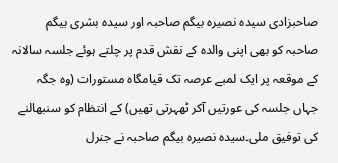صاحبزادی سیدہ نصیرہ بیگم صاحبہ اور سیدہ بشری بیگم صاحبہ کو بھی اپنی والدہ کے نقش قدم پر چلتے ہوئے جلسہ سالانہ کے موقعہ پر ایک لمبے عرصہ تک قیامگاہ مستورات (وہ جگہ جہاں جلسہ کی عورتیں آکر ٹھہرتی تھیں) کے انتظام کو سنبھالنے کی توفیق ملی۔سیدہ نصیرہ بیگم صاحبہ نے جنرل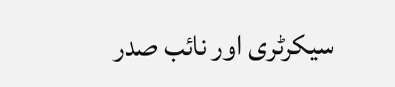سیکرٹری اور نائب صدر